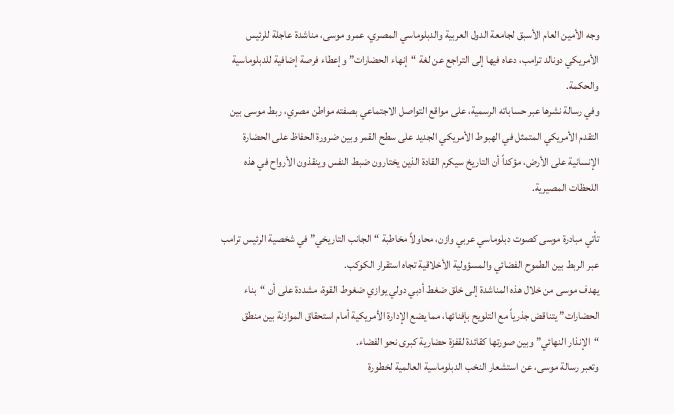وجه الأمين العام الأسبق لجامعة الدول العربية والدبلوماسي المصري، عمرو موسى، مناشدة عاجلة للرئيس الأمريكي دونالد ترامب، دعاه فيها إلى التراجع عن لغة “إنهاء الحضارات” وإعطاء فرصة إضافية للدبلوماسية والحكمة.
وفي رسالة نشرها عبر حساباته الرسمية، على مواقع التواصل الاجتماعي بصفته مواطن مصري، ربط موسى بين التقدم الأمريكي المتمثل في الهبوط الأمريكي الجديد على سطح القمر وبين ضرورة الحفاظ على الحضارة الإنسانية على الأرض، مؤكداً أن التاريخ سيكرم القادة الذين يختارون ضبط النفس وينقذون الأرواح في هذه اللحظات المصيرية.

تأتي مبادرة موسى كصوت دبلوماسي عربي وازن، محاولاً مخاطبة “الجانب التاريخي” في شخصية الرئيس ترامب عبر الربط بين الطموح الفضائي والمسؤولية الأخلاقية تجاه استقرار الكوكب.
يهدف موسى من خلال هذه المناشدة إلى خلق ضغط أدبي دولي يوازي ضغوط القوة، مشددة على أن “بناء الحضارات” يتناقض جذرياً مع التلويح بإفنائها، مما يضع الإدارة الأمريكية أمام استحقاق الموازنة بين منطق “الإنذار النهائي” وبين صورتها كقائدة لقفزة حضارية كبرى نحو الفضاء.
وتعبر رسالة موسى، عن استشعار النخب الدبلوماسية العالمية لخطورة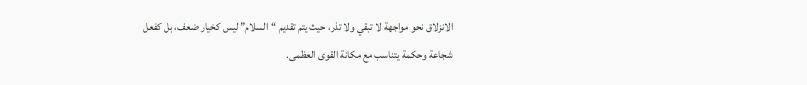الانزلاق نحو مواجهة لا تبقي ولا تذر، حيث يتم تقديم “السلام” ليس كخيار ضعف، بل كفعل شجاعة وحكمة يتناسب مع مكانة القوى العظمى.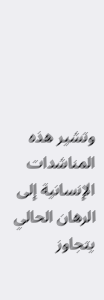وتشير هذه المناشدات الإنسانية إلى الرهان الحالي يتجاوز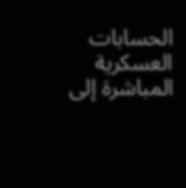الحسابات العسكرية المباشرة إلى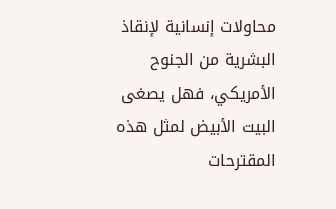محاولات إنسانية لإنقاذ البشرية من الجنوح الأمريكي، فهل يصغى البيت الأبيض لمثل هذه المقترحات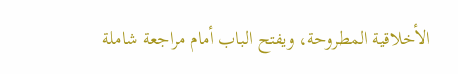الأخلاقية المطروحة، ويفتح الباب أمام مراجعة شاملة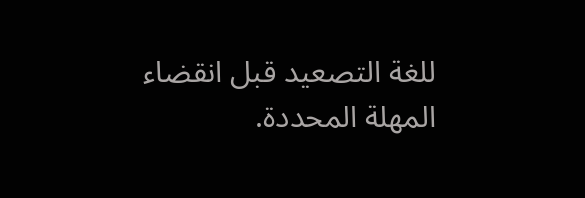للغة التصعيد قبل انقضاء المهلة المحددة.